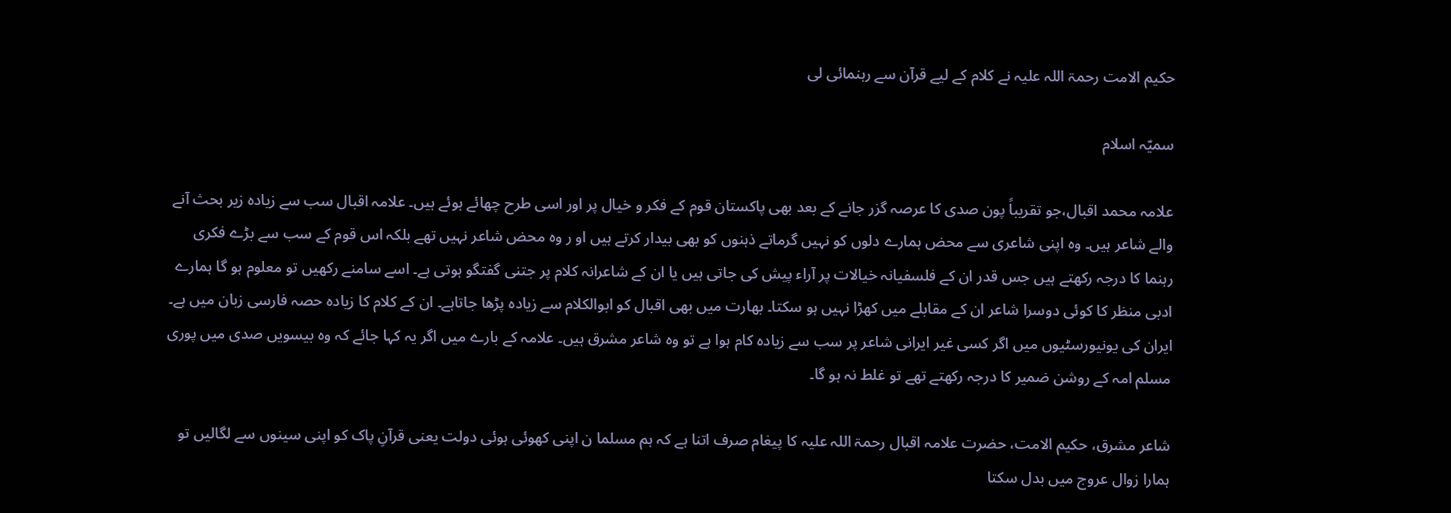حکیم الامت رحمۃ اللہ علیہ نے کلام کے لیے قرآن سے رہنمائی لی

سمیّہ اسلام

علامہ محمد اقبال،جو تقریباً پون صدی کا عرصہ گزر جانے کے بعد بھی پاکستان قوم کے فکر و خیال پر اور اسی طرح چھائے ہوئے ہیں۔ علامہ اقبال سب سے زیادہ زیر بحث آنے والے شاعر ہیں۔ وہ اپنی شاعری سے محض ہمارے دلوں کو نہیں گرماتے ذہنوں کو بھی بیدار کرتے ہیں او ر وہ محض شاعر نہیں تھے بلکہ اس قوم کے سب سے بڑے فکری رہنما کا درجہ رکھتے ہیں جس قدر ان کے فلسفیانہ خیالات پر آراء پیش کی جاتی ہیں یا ان کے شاعرانہ کلام پر جتنی گفتگو ہوتی ہے۔ اسے سامنے رکھیں تو معلوم ہو گا ہمارے ادبی منظر کا کوئی دوسرا شاعر ان کے مقابلے میں کھڑا نہیں ہو سکتا۔ بھارت میں بھی اقبال کو ابوالکلام سے زیادہ پڑھا جاتاہے۔ ان کے کلام کا زیادہ حصہ فارسی زبان میں ہے۔ ایران کی یونیورسٹیوں میں اگر کسی غیر ایرانی شاعر پر سب سے زیادہ کام ہوا ہے تو وہ شاعر مشرق ہیں۔ علامہ کے بارے میں اگر یہ کہا جائے کہ وہ بیسویں صدی میں پوری مسلم امہ کے روشن ضمیر کا درجہ رکھتے تھے تو غلط نہ ہو گا۔

شاعر مشرق، حکیم الامت، حضرت علامہ اقبال رحمۃ اللہ علیہ کا پیغام صرف اتنا ہے کہ ہم مسلما ن اپنی کھوئی ہوئی دولت یعنی قرآنِ پاک کو اپنی سینوں سے لگالیں تو ہمارا زوال عروج میں بدل سکتا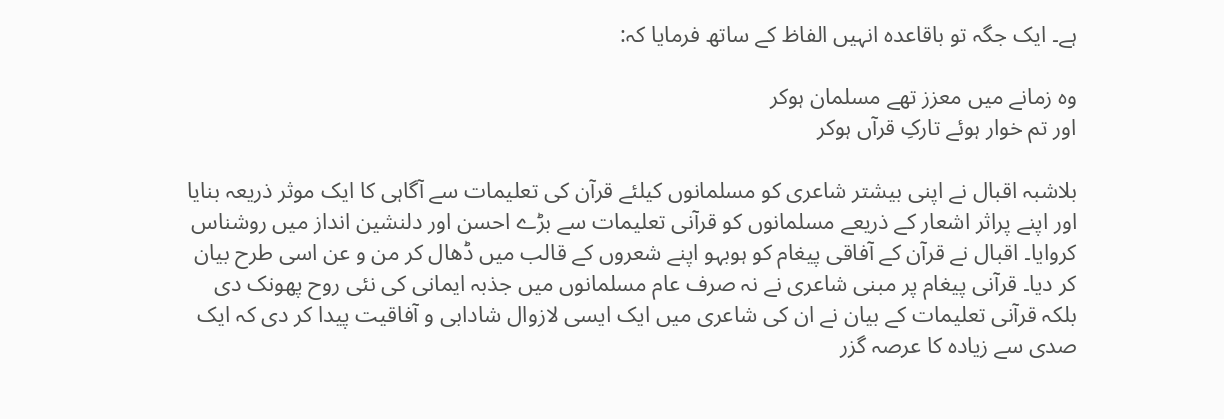ہے۔ ایک جگہ تو باقاعدہ انہیں الفاظ کے ساتھ فرمایا کہ:

وہ زمانے میں معزز تھے مسلمان ہوکر
اور تم خوار ہوئے تارکِ قرآں ہوکر

بلاشبہ اقبال نے اپنی بیشتر شاعری کو مسلمانوں کیلئے قرآن کی تعلیمات سے آگاہی کا ایک موثر ذریعہ بنایا اور اپنے پراثر اشعار کے ذریعے مسلمانوں کو قرآنی تعلیمات سے بڑے احسن اور دلنشین انداز میں روشناس کروایا۔ اقبال نے قرآن کے آفاقی پیغام کو ہوبہو اپنے شعروں کے قالب میں ڈھال کر من و عن اسی طرح بیان کر دیا۔ قرآنی پیغام پر مبنی شاعری نے نہ صرف عام مسلمانوں میں جذبہ ایمانی کی نئی روح پھونک دی بلکہ قرآنی تعلیمات کے بیان نے ان کی شاعری میں ایک ایسی لازوال شادابی و آفاقیت پیدا کر دی کہ ایک صدی سے زیادہ کا عرصہ گزر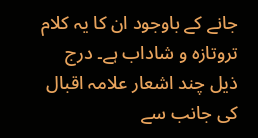جانے کے باوجود ان کا یہ کلام تروتازہ و شاداب ہے۔ درج ذیل چند اشعار علامہ اقبال کی جانب سے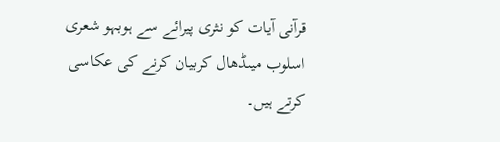قرآنی آیات کو نثری پیرائے سے ہوبہو شعری اسلوب میںڈھال کربیان کرنے کی عکاسی کرتے ہیں۔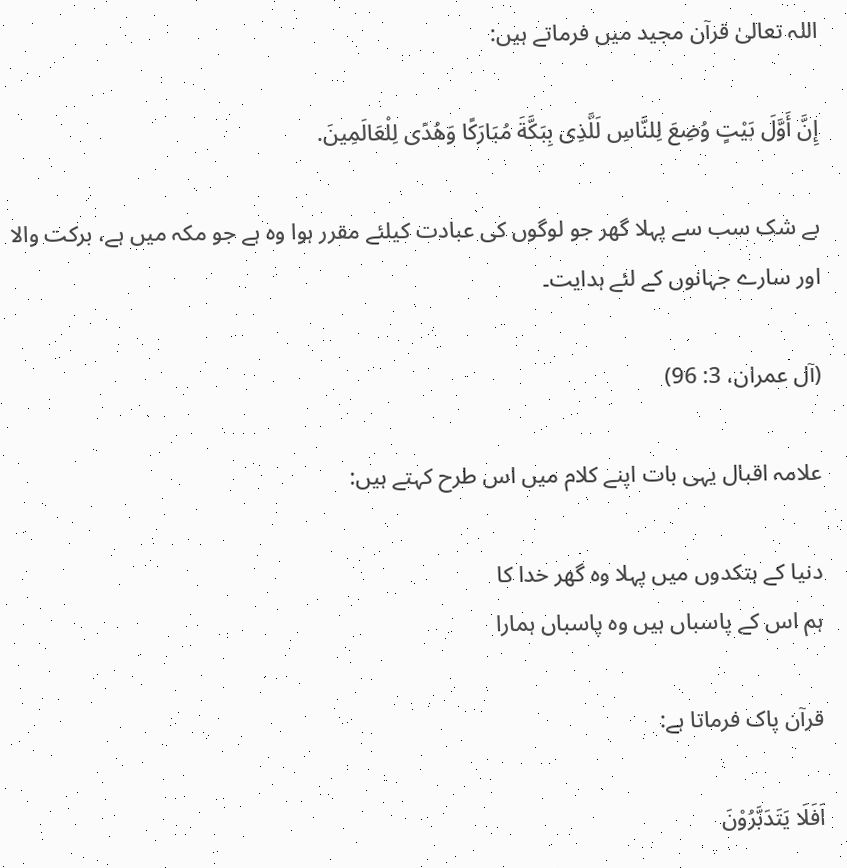اللہ تعالیٰ قرآن مجید میں فرماتے ہیں:

إِنَّ أَوَّلَ بَیْتٍ وُضِعَ لِلنَّاسِ لَلَّذِی بِبَکَّةَ مُبَارَکًا وَهُدًی لِلْعَالَمِینَ.

بے شک سب سے پہلا گھر جو لوگوں کی عبادت کیلئے مقرر ہوا وہ ہے جو مکہ میں ہے، برکت والا اور سارے جہانوں کے لئے ہدایت۔

(آل عمران، 3: 96)

علامہ اقبال یہی بات اپنے کلام میں اس طرح کہتے ہیں:

دنیا کے بتکدوں میں پہلا وہ گھر خدا کا
ہم اس کے پاسباں ہیں وہ پاسباں ہمارا

قرآن پاک فرماتا ہے:

اَفَلَا یَتَدَبَّرُوْنَ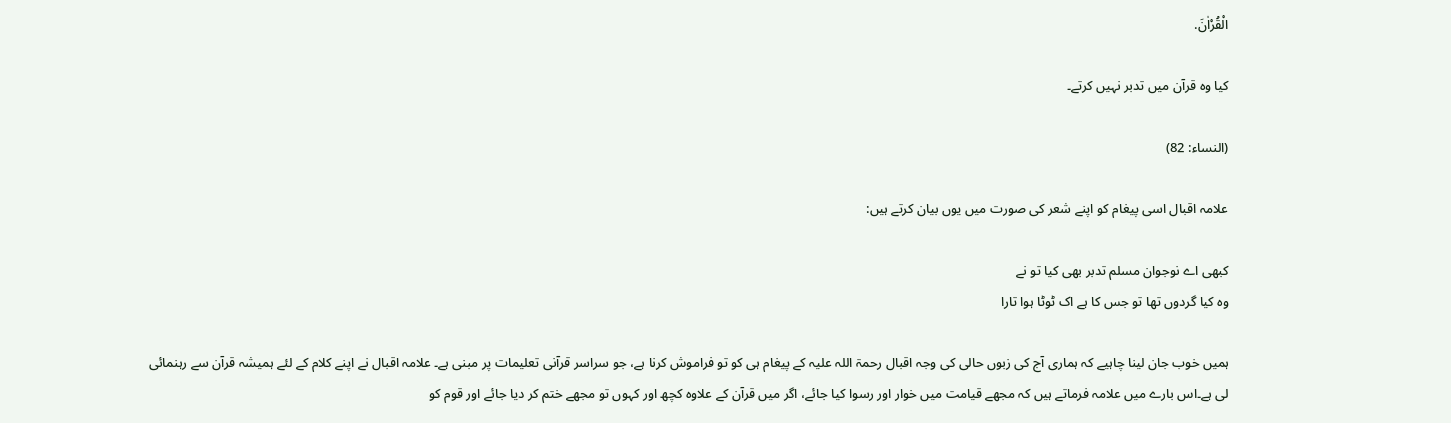الْقُرْاٰنَ.

کیا وہ قرآن میں تدبر نہیں کرتے۔

(النساء: 82)

علامہ اقبال اسی پیغام کو اپنے شعر کی صورت میں یوں بیان کرتے ہیں:

کبھی اے نوجوان مسلم تدبر بھی کیا تو نے
وہ کیا گردوں تھا تو جس کا ہے اک ٹوٹا ہوا تارا

ہمیں خوب جان لینا چاہیے کہ ہماری آج کی زبوں حالی کی وجہ اقبال رحمۃ اللہ علیہ کے پیغام ہی کو تو فراموش کرنا ہے، جو سراسر قرآنی تعلیمات پر مبنی ہے۔ علامہ اقبال نے اپنے کلام کے لئے ہمیشہ قرآن سے رہنمائی لی ہے۔اس بارے میں علامہ فرماتے ہیں کہ مجھے قیامت میں خوار اور رسوا کیا جائے، اگر میں قرآن کے علاوہ کچھ اور کہوں تو مجھے ختم کر دیا جائے اور قوم کو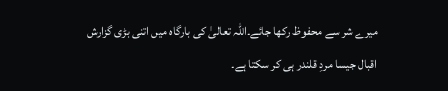میرے شر سے محفوظ رکھا جائے۔اللہ تعالیٰ کی بارگاہ میں اتنی بڑی گزارش اقبال جیسا مردِ قلندر ہی کر سکتا ہے۔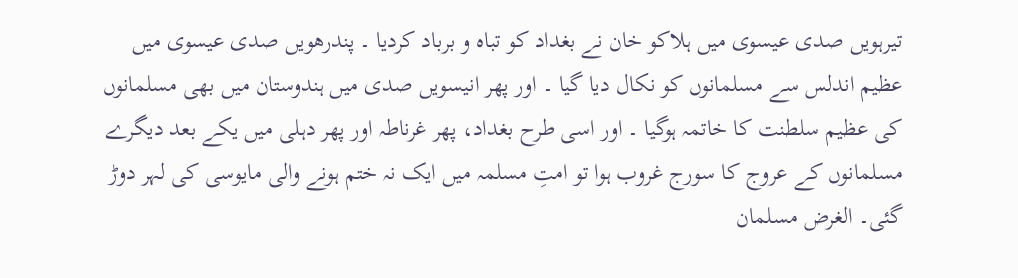تیرہویں صدی عیسوی میں ہلاکو خان نے بغداد کو تباہ و برباد کردیا ۔ پندرھویں صدی عیسوی میں عظیم اندلس سے مسلمانوں کو نکال دیا گیا ۔ اور پھر انیسویں صدی میں ہندوستان میں بھی مسلمانوں کی عظیم سلطنت کا خاتمہ ہوگیا ۔ اور اسی طرح بغداد، پھر غرناطہ اور پھر دہلی میں یکے بعد دیگرے مسلمانوں کے عروج کا سورج غروب ہوا تو امتِ مسلمہ میں ایک نہ ختم ہونے والی مایوسی کی لہر دوڑ گئی۔ الغرض مسلمان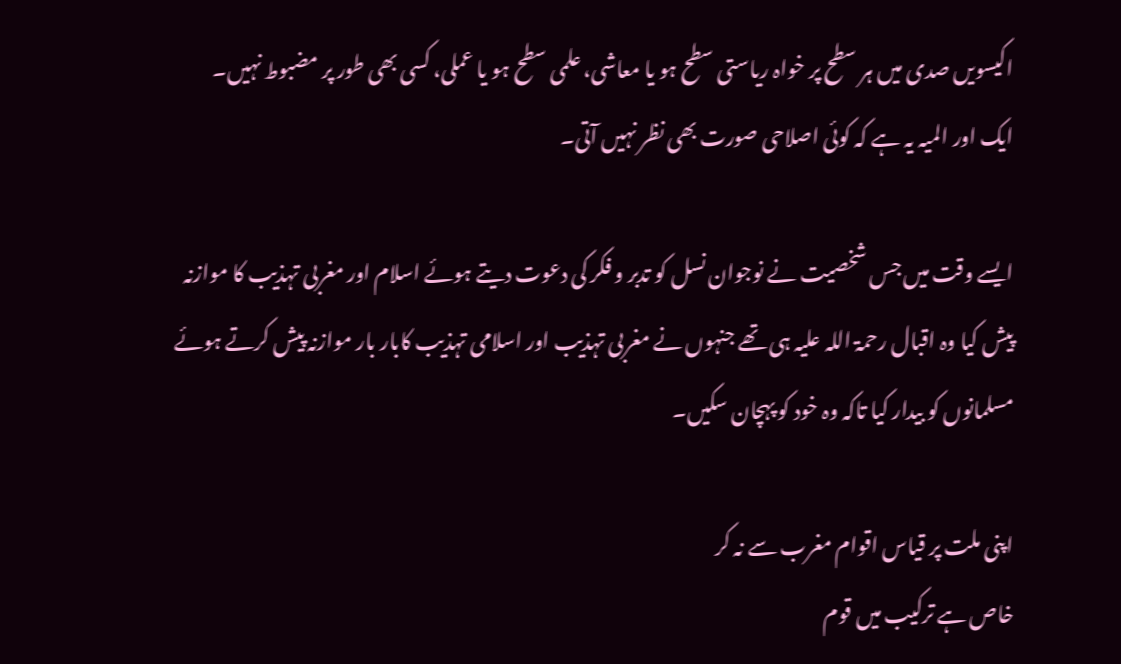اکیسویں صدی میں ہر سطح پر خواہ ریاستی سطح ہو یا معاشی، علمی سطح ہو یا عملی، کسی بھی طور پر مضبوط نہیں۔ ایک اور المیہ یہ ہے کہ کوئی اصلاحی صورت بھی نظر نہیں آتی۔

ایسے وقت میں جس شخصیت نے نوجوان نسل کو تدبر و فکر کی دعوت دیتے ہوئے اسلام اور مغربی تہذیب کا موازنہ پیش کیا وہ اقبال رحمۃ اللہ علیہ ہی تھے جنہوں نے مغربی تہذیب اور اسلامی تہذیب کابار بار موازنہ پیش کرتے ہوئے مسلمانوں کو بیدار کیا تاکہ وہ خود کو پہچان سکیں۔

اپنی ملت پر قیاس اقوام مغرب سے نہ کر
خاص ہے ترکیب میں قوم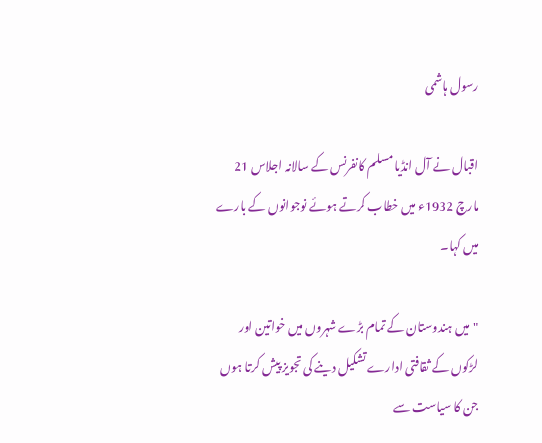رسول ہاشمی

اقبال نے آل انڈیا مسلم کانفرنس کے سالانہ اجلاس 21 مارچ 1932ء میں خطاب کرتے ہوئے نوجوانوں کے بارے میں کہا۔

"میں ہندوستان کے تمام بڑے شہروں میں خواتین اور لڑکوں کے ثقافتی ادارے تشکیل دینے کی تجویز پیش کرتا ہوں جن کا سیاست سے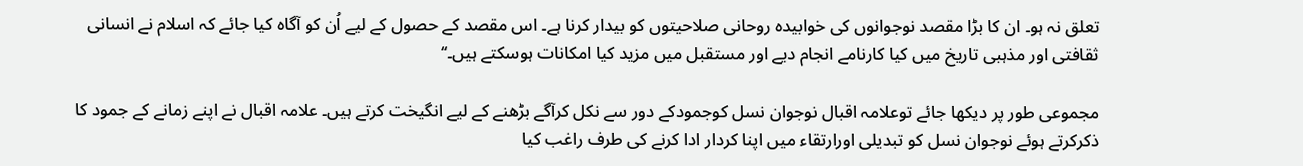تعلق نہ ہو۔ ان کا بڑا مقصد نوجوانوں کی خوابیدہ روحانی صلاحیتوں کو بیدار کرنا ہے۔ اس مقصد کے حصول کے لیے اُن کو آگاہ کیا جائے کہ اسلام نے انسانی ثقافتی اور مذہبی تاریخ میں کیا کارنامے انجام دیے اور مستقبل میں مزید کیا امکانات ہوسکتے ہیں۔‘‘

مجموعی طور پر دیکھا جائے توعلامہ اقبال نوجوان نسل کوجمودکے دور سے نکل کرآگے بڑھنے کے لیے انگیخت کرتے ہیں۔ علامہ اقبال نے اپنے زمانے کے جمود کا ذکرکرتے ہوئے نوجوان نسل کو تبدیلی اورارتقاء میں اپنا کردار ادا کرنے کی طرف راغب کیا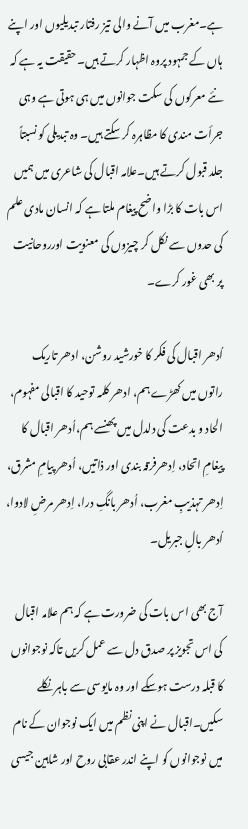ہے۔مغرب میں آنے والی تیز رفتار تبدیلیوں اور اپنے ہاں کے جمہود پروہ اظہار کرتے ہیں۔حقیقت یہ ہے کہ نئے معرکوں کی سکت جوانوں میں ہی ہوتی ہے وہی جرأت مندی کا مظاہرہ کر سکتے ہیں۔ وہ تبدیلی کو نسبتاً جلد قبول کرتے ہیں۔علامہ اقبال کی شاعری میں ہمیں اس بات کا بڑا واضح پیغام ملتا ہے کہ انسان مادی علم کی حدوں سے نکل کر چیزوں کی معنویت اورروحانیت پر بھی غور کرے۔

اُدھر اقبال کی فکر کا خورشید روشن، ادھر تاریک راتوں میں کھڑے ہم، ادھر کلمہ توحید کا اقبالی مفہوم، الحاد و بدعت کی دلدل میں پھنسے ہم،اُدھر اقبال کا پیغامِ اتحاد، اِدھرفرقہ بندی اور ذاتیں، اُدھر پیامِ مشرق، اِدھر تہذیبِ مغرب، اُدھر بانگِ درا، اِدھر مرضِ لادوا، اُدھر بالِ جبریل۔

آج بھی اس بات کی ضرورت ہے کہ ہم علامہ اقبال کی اس تجویز پر صدق دل سے عمل کریں تاکہ نوجوانوں کا قبلہ درست ہوسکے اور وہ مایوسی سے باہر نکلے سکیں۔اقبال نے اپنی نظم میں ایک نوجوان کے نام میں نوجوانوں کو اپنے اندر عقابی روح اور شاہین جیسی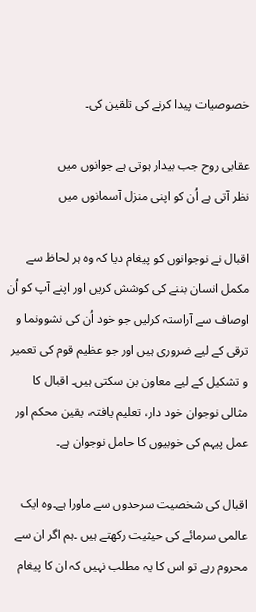خصوصیات پیدا کرنے کی تلقین کی۔

عقابی روح جب بیدار ہوتی ہے جوانوں میں
نظر آتی ہے اُن کو اپنی منزل آسمانوں میں

اقبال نے نوجوانوں کو پیغام دیا کہ وہ ہر لحاظ سے مکمل انسان بننے کی کوشش کریں اور اپنے آپ کو اُن اوصاف سے آراستہ کرلیں جو خود اُن کی نشوونما و ترقی کے لیے ضروری ہیں اور جو عظیم قوم کی تعمیر و تشکیل کے لیے معاون بن سکتی ہیں۔ اقبال کا مثالی نوجوان خود دار، تعلیم یافتہ، یقین محکم اور عمل پیہم کی خوبیوں کا حامل نوجوان ہے۔

اقبال کی شخصیت سرحدوں سے ماورا ہے۔وہ ایک عالمی سرمائے کی حیثیت رکھتے ہیں ۔ہم اگر ان سے محروم رہے تو اس کا یہ مطلب نہیں کہ ان کا پیغام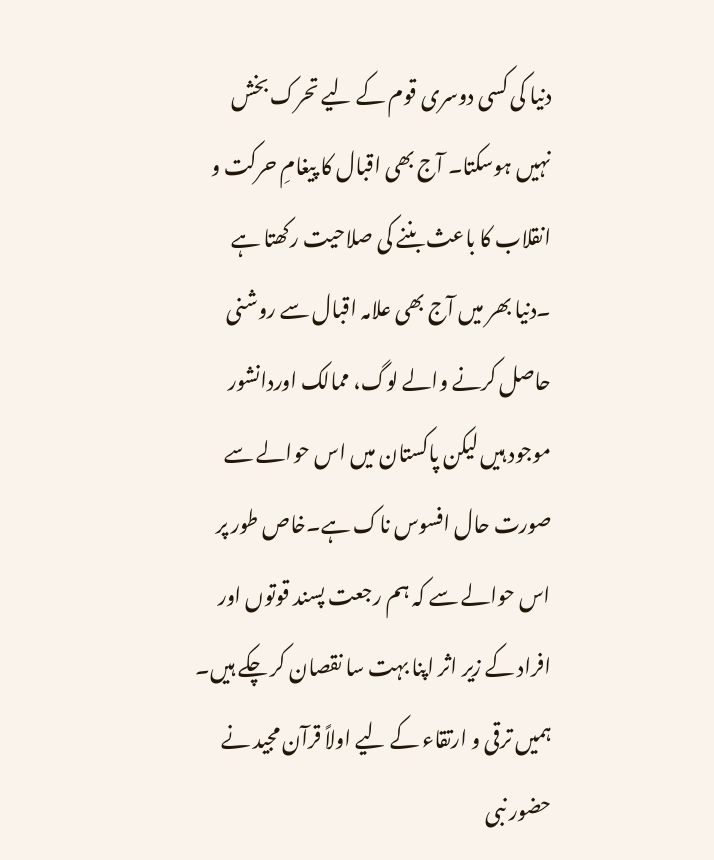دنیا کی کسی دوسری قوم کے لیے تحرک بخش نہیں ہوسکتا۔ آج بھی اقبال کا پیغامِ حرکت و انقلاب کا باعث بننے کی صلاحیت رکھتا ہے ۔دنیا بھر میں آج بھی علامہ اقبال سے روشنی حاصل کرنے والے لوگ، ممالک اوردانشور موجود ہیں لیکن پاکستان میں اس حوالے سے صورت حال افسوس ناک ہے۔خاص طور پر اس حوالے سے کہ ہم رجعت پسند قوتوں اور افراد کے زیر اثر اپنا بہت سا نقصان کر چکے ہیں۔ ہمیں ترقی و ارتقاء کے لیے اولاً قرآن مجید نے حضور نبی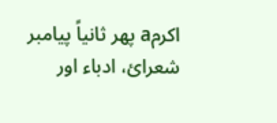اکرمa پھر ثانیاً پیامبر شعرائ، ادباء اور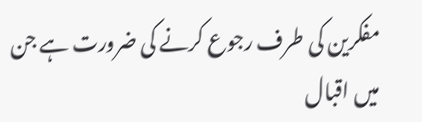مفکرین کی طرف رجوع کرنے کی ضرورت ہے جن میں اقبال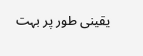یقینی طور پر بہت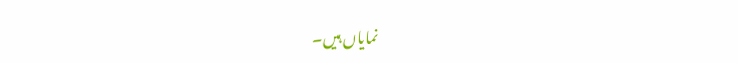نمایاں ہیں۔